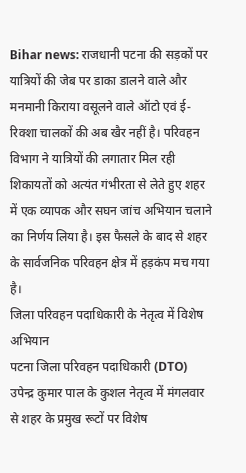Bihar news: राजधानी पटना की सड़कों पर यात्रियों की जेब पर डाका डालने वाले और मनमानी किराया वसूलने वाले ऑटो एवं ई-रिक्शा चालकों की अब खैर नहीं है। परिवहन विभाग ने यात्रियों की लगातार मिल रही शिकायतों को अत्यंत गंभीरता से लेते हुए शहर में एक व्यापक और सघन जांच अभियान चलाने का निर्णय लिया है। इस फैसले के बाद से शहर के सार्वजनिक परिवहन क्षेत्र में हड़कंप मच गया है।
जिला परिवहन पदाधिकारी के नेतृत्व में विशेष अभियान
पटना जिला परिवहन पदाधिकारी (DTO) उपेन्द्र कुमार पाल के कुशल नेतृत्व में मंगलवार से शहर के प्रमुख रूटों पर विशेष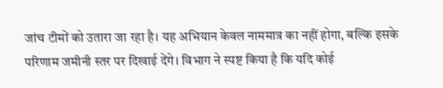जांच टीमों को उतारा जा रहा है। यह अभियान केवल नाममात्र का नहीं होगा, बल्कि इसके परिणाम जमीनी स्तर पर दिखाई देंगे। विभाग ने स्पष्ट किया है कि यदि कोई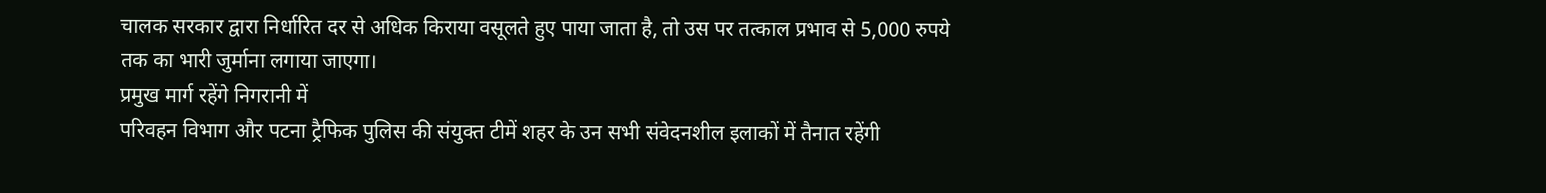चालक सरकार द्वारा निर्धारित दर से अधिक किराया वसूलते हुए पाया जाता है, तो उस पर तत्काल प्रभाव से 5,000 रुपये तक का भारी जुर्माना लगाया जाएगा।
प्रमुख मार्ग रहेंगे निगरानी में
परिवहन विभाग और पटना ट्रैफिक पुलिस की संयुक्त टीमें शहर के उन सभी संवेदनशील इलाकों में तैनात रहेंगी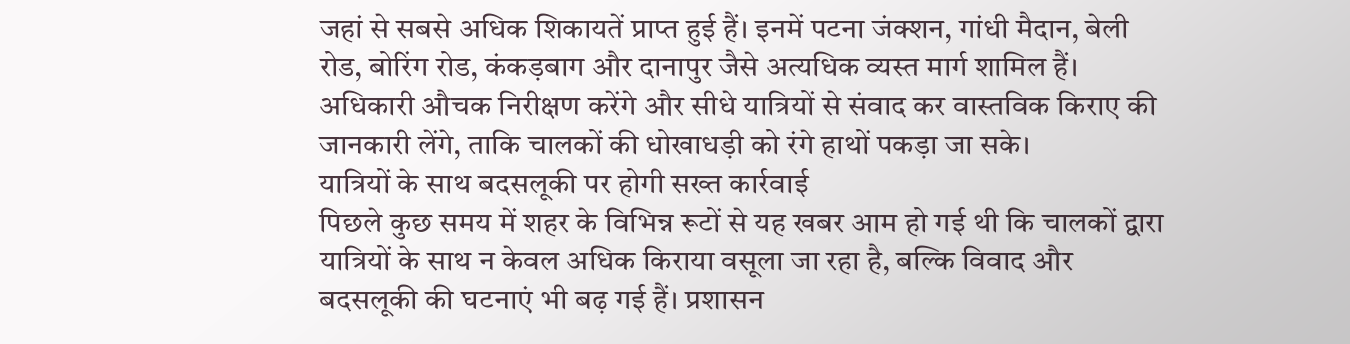जहां से सबसे अधिक शिकायतें प्राप्त हुई हैं। इनमें पटना जंक्शन, गांधी मैदान, बेली रोड, बोरिंग रोड, कंकड़बाग और दानापुर जैसे अत्यधिक व्यस्त मार्ग शामिल हैं। अधिकारी औचक निरीक्षण करेंगे और सीधे यात्रियों से संवाद कर वास्तविक किराए की जानकारी लेंगे, ताकि चालकों की धोखाधड़ी को रंगे हाथों पकड़ा जा सके।
यात्रियों के साथ बदसलूकी पर होगी सख्त कार्रवाई
पिछले कुछ समय में शहर के विभिन्न रूटों से यह खबर आम हो गई थी कि चालकों द्वारा यात्रियों के साथ न केवल अधिक किराया वसूला जा रहा है, बल्कि विवाद और बदसलूकी की घटनाएं भी बढ़ गई हैं। प्रशासन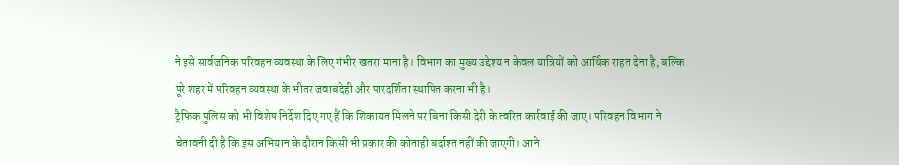ने इसे सार्वजनिक परिवहन व्यवस्था के लिए गंभीर खतरा माना है। विभाग का मुख्य उद्देश्य न केवल यात्रियों को आर्थिक राहत देना है, बल्कि पूरे शहर में परिवहन व्यवस्था के भीतर जवाबदेही और पारदर्शिता स्थापित करना भी है।
ट्रैफिक पुलिस को भी विशेष निर्देश दिए गए हैं कि शिकायत मिलने पर बिना किसी देरी के त्वरित कार्रवाई की जाए। परिवहन विभाग ने चेतावनी दी है कि इस अभियान के दौरान किसी भी प्रकार की कोताही बर्दाश्त नहीं की जाएगी। आने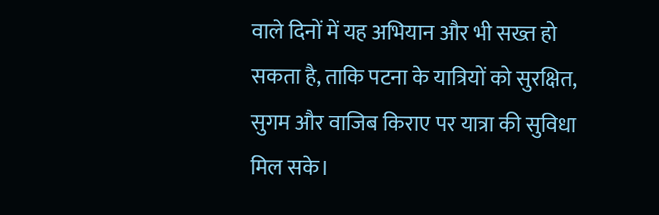वाले दिनों में यह अभियान और भी सख्त हो सकता है, ताकि पटना के यात्रियों को सुरक्षित, सुगम और वाजिब किराए पर यात्रा की सुविधा मिल सके।